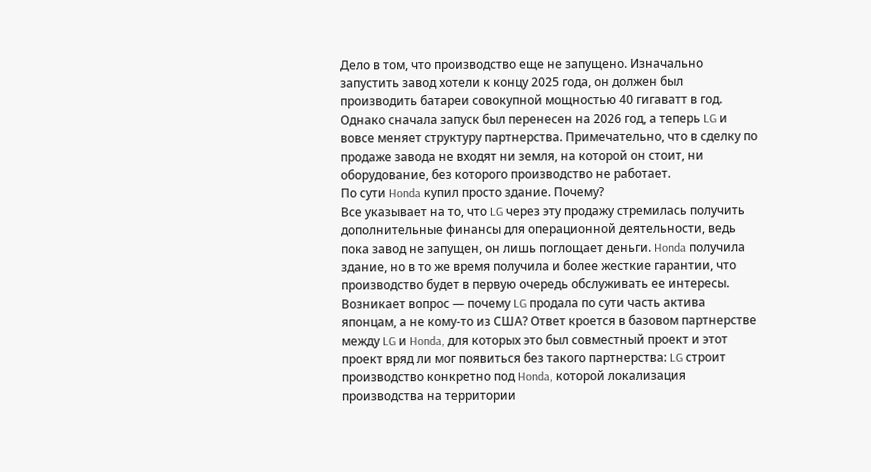Дело в том, что производство еще не запущено. Изначально запустить завод хотели к концу 2025 года, он должен был производить батареи совокупной мощностью 40 гигаватт в год. Однако сначала запуск был перенесен на 2026 год, а теперь LG и вовсе меняет структуру партнерства. Примечательно, что в сделку по продаже завода не входят ни земля, на которой он стоит, ни оборудование, без которого производство не работает.
По сути Honda купил просто здание. Почему?
Все указывает на то, что LG через эту продажу стремилась получить дополнительные финансы для операционной деятельности, ведь пока завод не запущен, он лишь поглощает деньги. Honda получила здание, но в то же время получила и более жесткие гарантии, что производство будет в первую очередь обслуживать ее интересы.
Возникает вопрос — почему LG продала по сути часть актива японцам, а не кому-то из США? Ответ кроется в базовом партнерстве между LG и Honda, для которых это был совместный проект и этот проект вряд ли мог появиться без такого партнерства: LG строит производство конкретно под Honda, которой локализация производства на территории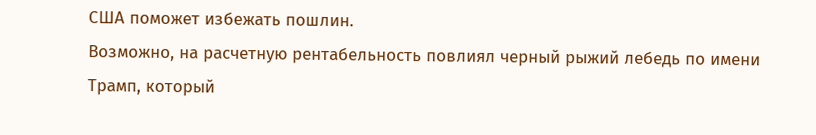США поможет избежать пошлин.
Возможно, на расчетную рентабельность повлиял черный рыжий лебедь по имени Трамп, который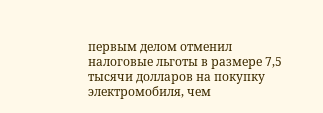первым делом отменил налоговые льготы в размере 7,5 тысячи долларов на покупку электромобиля, чем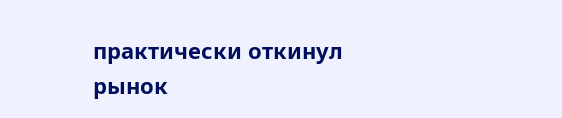практически откинул рынок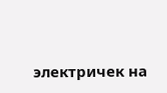электричек на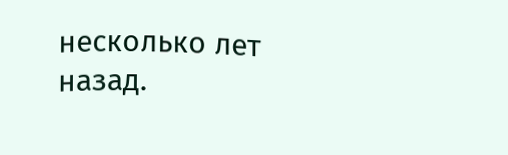несколько лет назад.